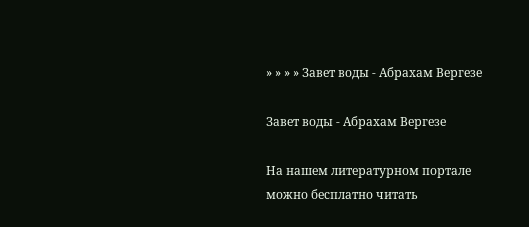» » » » Завет воды - Абрахам Вергезе

Завет воды - Абрахам Вергезе

На нашем литературном портале можно бесплатно читать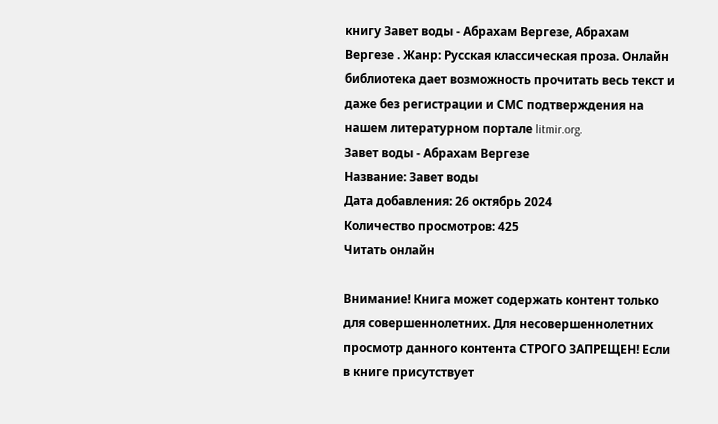книгу Завет воды - Абрахам Вергезе, Абрахам Вергезе . Жанр: Русская классическая проза. Онлайн библиотека дает возможность прочитать весь текст и даже без регистрации и СМС подтверждения на нашем литературном портале litmir.org.
Завет воды - Абрахам Вергезе
Название: Завет воды
Дата добавления: 26 октябрь 2024
Количество просмотров: 425
Читать онлайн

Внимание! Книга может содержать контент только для совершеннолетних. Для несовершеннолетних просмотр данного контента СТРОГО ЗАПРЕЩЕН! Если в книге присутствует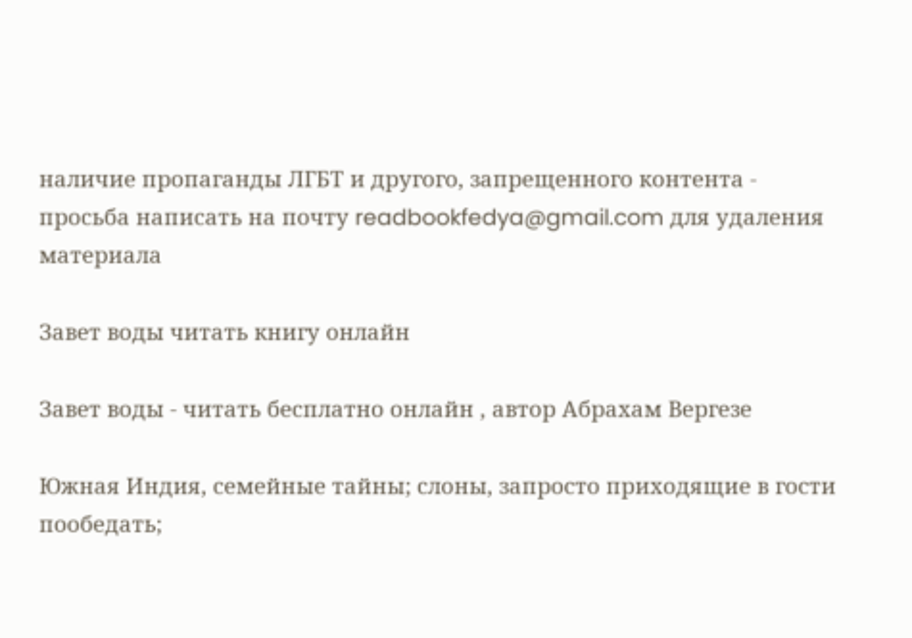наличие пропаганды ЛГБТ и другого, запрещенного контента - просьба написать на почту readbookfedya@gmail.com для удаления материала

Завет воды читать книгу онлайн

Завет воды - читать бесплатно онлайн , автор Абрахам Вергезе

Южная Индия, семейные тайны; слоны, запросто приходящие в гости пообедать;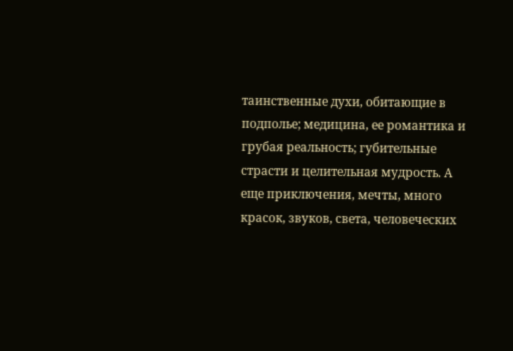таинственные духи, обитающие в подполье; медицина, ее романтика и грубая реальность; губительные страсти и целительная мудрость. А еще приключения, мечты, много красок, звуков, света, человеческих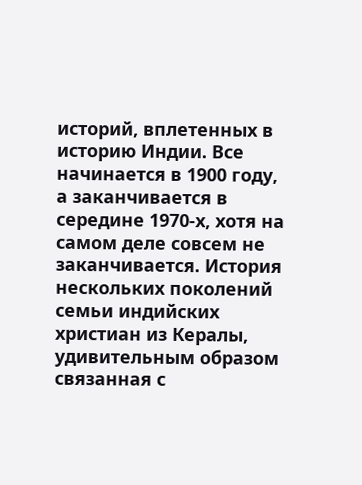историй, вплетенных в историю Индии. Все начинается в 1900 году, а заканчивается в середине 1970-х, хотя на самом деле совсем не заканчивается. История нескольких поколений семьи индийских христиан из Кералы, удивительным образом связанная с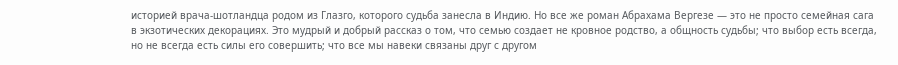историей врача-шотландца родом из Глазго, которого судьба занесла в Индию. Но все же роман Абрахама Вергезе — это не просто семейная сага в экзотических декорациях. Это мудрый и добрый рассказ о том, что семью создает не кровное родство, а общность судьбы; что выбор есть всегда, но не всегда есть силы его совершить; что все мы навеки связаны друг с другом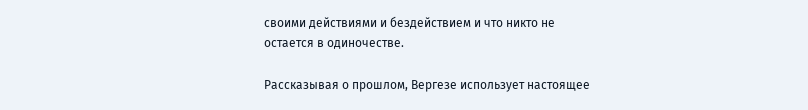своими действиями и бездействием и что никто не остается в одиночестве.

Рассказывая о прошлом, Вергезе использует настоящее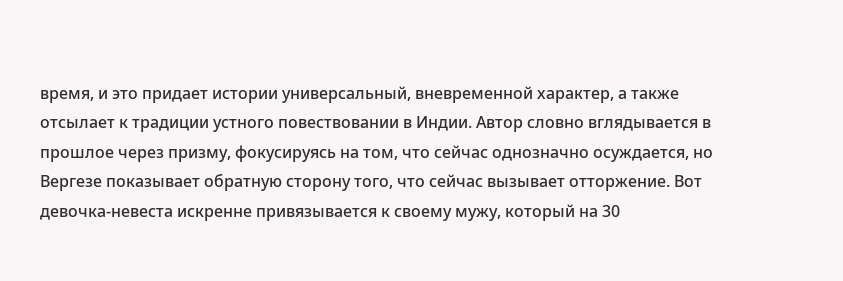время, и это придает истории универсальный, вневременной характер, а также отсылает к традиции устного повествовании в Индии. Автор словно вглядывается в прошлое через призму, фокусируясь на том, что сейчас однозначно осуждается, но Вергезе показывает обратную сторону того, что сейчас вызывает отторжение. Вот девочка-невеста искренне привязывается к своему мужу, который на 30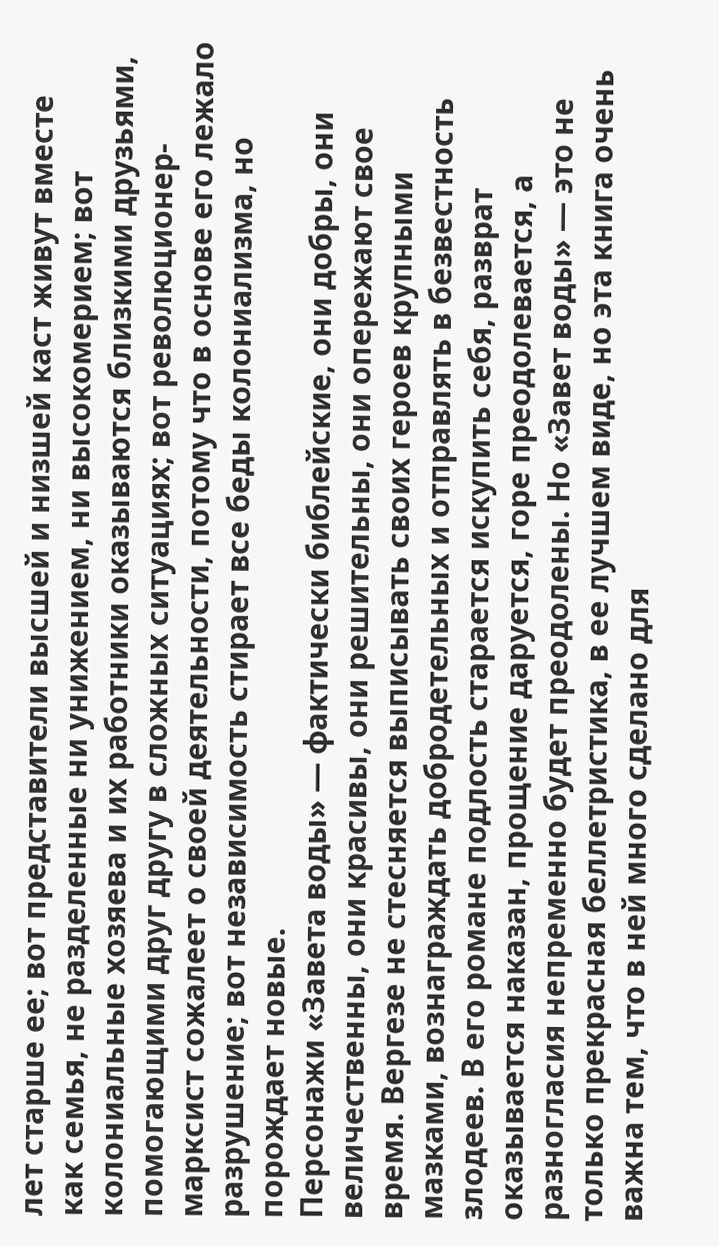лет старше ее; вот представители высшей и низшей каст живут вместе как семья, не разделенные ни унижением, ни высокомерием; вот колониальные хозяева и их работники оказываются близкими друзьями, помогающими друг другу в сложных ситуациях; вот революционер-марксист сожалеет о своей деятельности, потому что в основе его лежало разрушение; вот независимость стирает все беды колониализма, но порождает новые.
Персонажи «Завета воды» — фактически библейские, они добры, они величественны, они красивы, они решительны, они опережают свое время. Вергезе не стесняется выписывать своих героев крупными мазками, вознаграждать добродетельных и отправлять в безвестность злодеев. В его романе подлость старается искупить себя, разврат оказывается наказан, прощение даруется, горе преодолевается, а разногласия непременно будет преодолены. Но «Завет воды» — это не только прекрасная беллетристика, в ее лучшем виде, но эта книга очень важна тем, что в ней много сделано для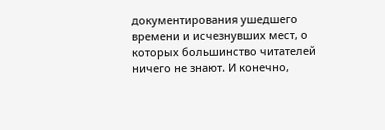документирования ушедшего времени и исчезнувших мест, о которых большинство читателей ничего не знают. И конечно,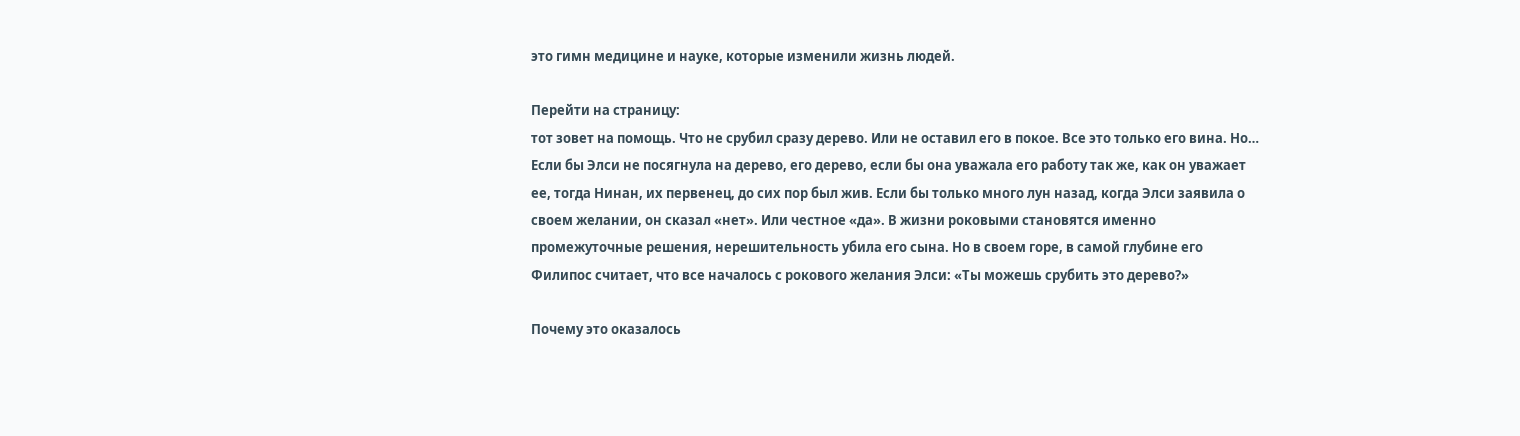это гимн медицине и науке, которые изменили жизнь людей.

Перейти на страницу:
тот зовет на помощь. Что не срубил сразу дерево. Или не оставил его в покое. Все это только его вина. Но… Если бы Элси не посягнула на дерево, его дерево, если бы она уважала его работу так же, как он уважает ее, тогда Нинан, их первенец, до сих пор был жив. Если бы только много лун назад, когда Элси заявила о своем желании, он сказал «нет». Или честное «да». В жизни роковыми становятся именно промежуточные решения, нерешительность убила его сына. Но в своем горе, в самой глубине его Филипос считает, что все началось с рокового желания Элси: «Ты можешь срубить это дерево?»

Почему это оказалось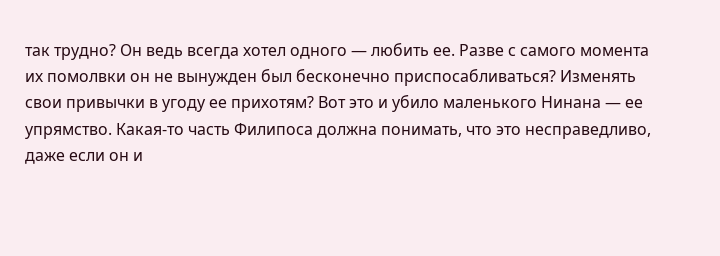так трудно? Он ведь всегда хотел одного — любить ее. Разве с самого момента их помолвки он не вынужден был бесконечно приспосабливаться? Изменять свои привычки в угоду ее прихотям? Вот это и убило маленького Нинана — ее упрямство. Какая-то часть Филипоса должна понимать, что это несправедливо, даже если он и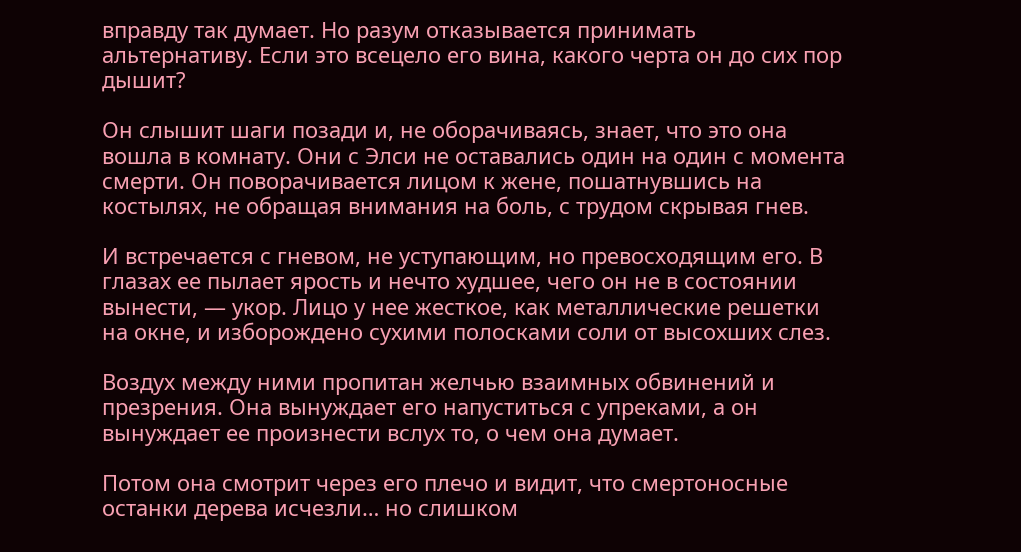вправду так думает. Но разум отказывается принимать альтернативу. Если это всецело его вина, какого черта он до сих пор дышит?

Он слышит шаги позади и, не оборачиваясь, знает, что это она вошла в комнату. Они с Элси не оставались один на один с момента смерти. Он поворачивается лицом к жене, пошатнувшись на костылях, не обращая внимания на боль, с трудом скрывая гнев.

И встречается с гневом, не уступающим, но превосходящим его. В глазах ее пылает ярость и нечто худшее, чего он не в состоянии вынести, — укор. Лицо у нее жесткое, как металлические решетки на окне, и изборождено сухими полосками соли от высохших слез.

Воздух между ними пропитан желчью взаимных обвинений и презрения. Она вынуждает его напуститься с упреками, а он вынуждает ее произнести вслух то, о чем она думает.

Потом она смотрит через его плечо и видит, что смертоносные останки дерева исчезли… но слишком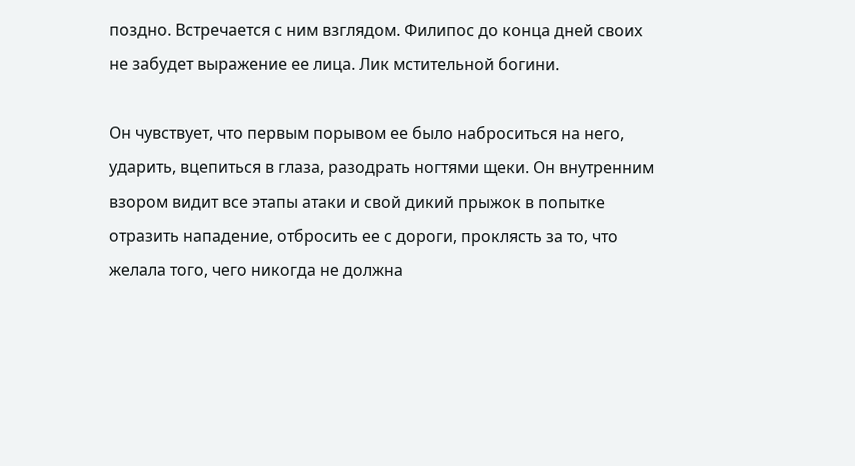поздно. Встречается с ним взглядом. Филипос до конца дней своих не забудет выражение ее лица. Лик мстительной богини.

Он чувствует, что первым порывом ее было наброситься на него, ударить, вцепиться в глаза, разодрать ногтями щеки. Он внутренним взором видит все этапы атаки и свой дикий прыжок в попытке отразить нападение, отбросить ее с дороги, проклясть за то, что желала того, чего никогда не должна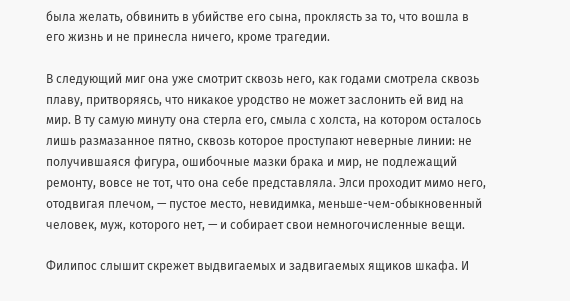была желать, обвинить в убийстве его сына, проклясть за то, что вошла в его жизнь и не принесла ничего, кроме трагедии.

В следующий миг она уже смотрит сквозь него, как годами смотрела сквозь плаву, притворяясь, что никакое уродство не может заслонить ей вид на мир. В ту самую минуту она стерла его, смыла с холста, на котором осталось лишь размазанное пятно, сквозь которое проступают неверные линии: не получившаяся фигура, ошибочные мазки брака и мир, не подлежащий ремонту, вовсе не тот, что она себе представляла. Элси проходит мимо него, отодвигая плечом, — пустое место, невидимка, меньше-чем-обыкновенный человек, муж, которого нет, — и собирает свои немногочисленные вещи.

Филипос слышит скрежет выдвигаемых и задвигаемых ящиков шкафа. И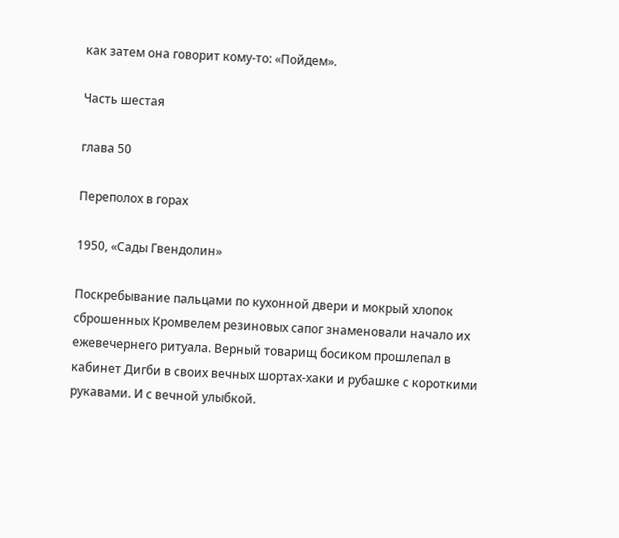как затем она говорит кому-то: «Пойдем».

Часть шестая

глава 50

Переполох в горах

1950, «Сады Гвендолин»

Поскребывание пальцами по кухонной двери и мокрый хлопок сброшенных Кромвелем резиновых сапог знаменовали начало их ежевечернего ритуала. Верный товарищ босиком прошлепал в кабинет Дигби в своих вечных шортах-хаки и рубашке с короткими рукавами. И с вечной улыбкой.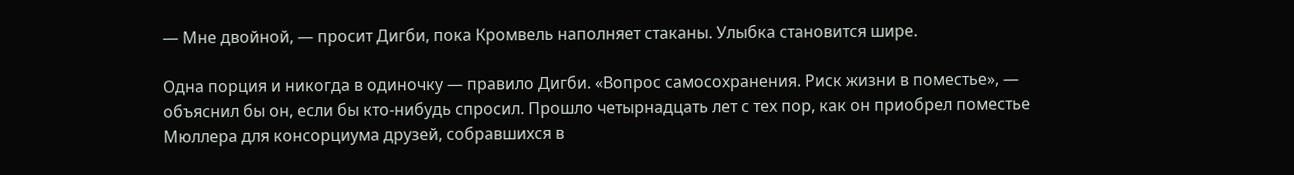— Мне двойной, — просит Дигби, пока Кромвель наполняет стаканы. Улыбка становится шире.

Одна порция и никогда в одиночку — правило Дигби. «Вопрос самосохранения. Риск жизни в поместье», — объяснил бы он, если бы кто-нибудь спросил. Прошло четырнадцать лет с тех пор, как он приобрел поместье Мюллера для консорциума друзей, собравшихся в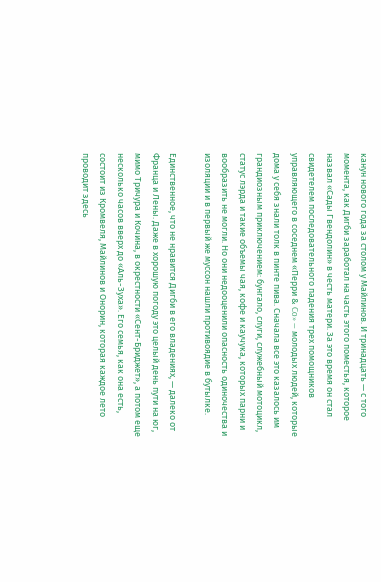канун нового года за столом у Майлинов. И тринадцать — с того момента, как Дигби заработал на часть этого поместья, которое назвал «Сады Гвендолин» в честь матери. За это время он стал свидетелем последовательного падения трех помощников управляющего в соседнем «Перри & Co» — молодых людей, которые дома у себя знали толк в пинте пива. Сначала все это казалось им грандиозным приключением: бунгало, слуги, служебный мотоцикл, статус лэрда и такие объемы чая, кофе и каучука, которых парни и вообразить не могли. Но они недооценили опасность одиночества и изоляции и в первый же муссон нашли противоядие в бутылке.

Единственное, что не нравится Дигби в его владениях, — далеко от Франца и Лены. Даже в хорошую погоду это целый день пути на юг, мимо Тричура и Кочина, в окрестности «Сент-Бриджет», а потом еще несколько часов вверх до «Аль-Зуха». Его семья, как она есть, состоит из Кромвеля, Майлинов и Онорин, которая каждое лето проводит здесь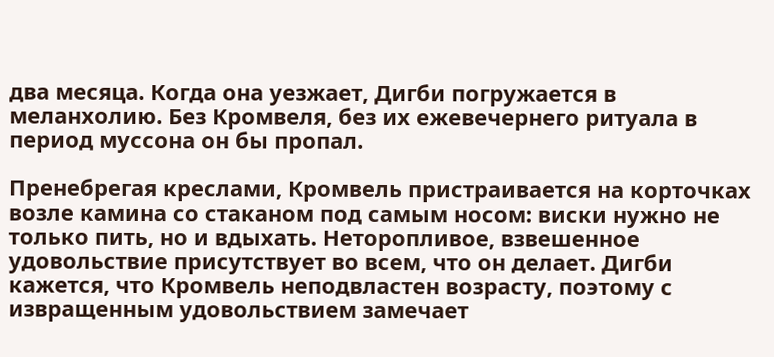два месяца. Когда она уезжает, Дигби погружается в меланхолию. Без Кромвеля, без их ежевечернего ритуала в период муссона он бы пропал.

Пренебрегая креслами, Кромвель пристраивается на корточках возле камина со стаканом под самым носом: виски нужно не только пить, но и вдыхать. Неторопливое, взвешенное удовольствие присутствует во всем, что он делает. Дигби кажется, что Кромвель неподвластен возрасту, поэтому с извращенным удовольствием замечает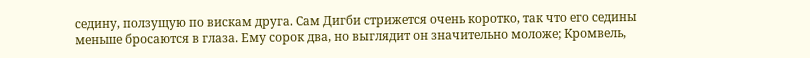седину, ползущую по вискам друга. Сам Дигби стрижется очень коротко, так что его седины меньше бросаются в глаза. Ему сорок два, но выглядит он значительно моложе; Кромвель,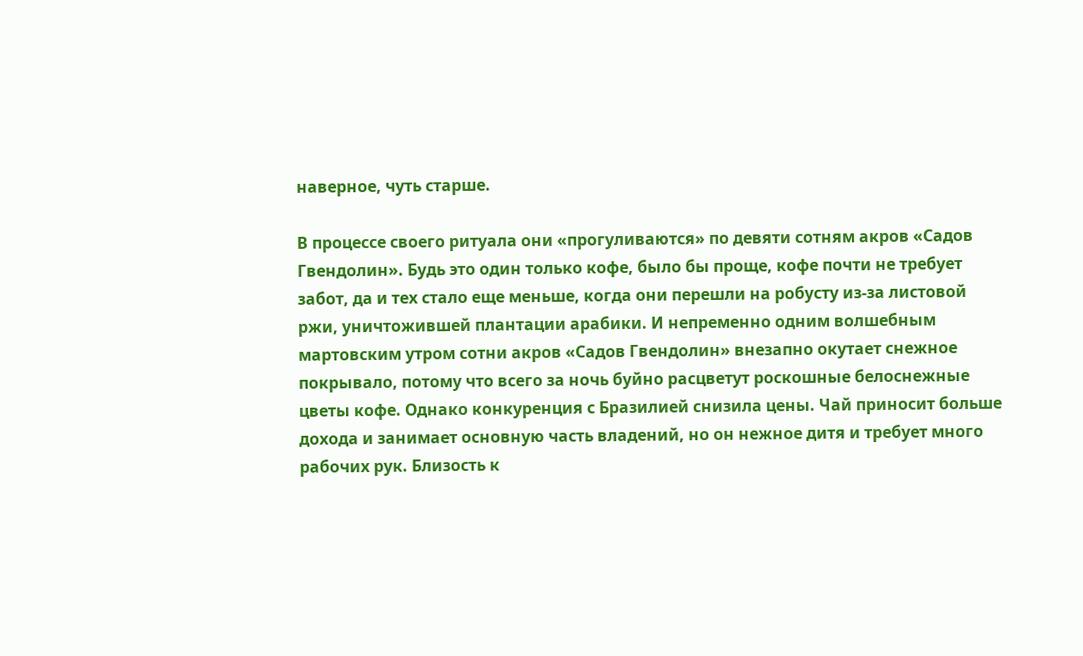наверное, чуть старше.

В процессе своего ритуала они «прогуливаются» по девяти сотням акров «Садов Гвендолин». Будь это один только кофе, было бы проще, кофе почти не требует забот, да и тех стало еще меньше, когда они перешли на робусту из-за листовой ржи, уничтожившей плантации арабики. И непременно одним волшебным мартовским утром сотни акров «Садов Гвендолин» внезапно окутает снежное покрывало, потому что всего за ночь буйно расцветут роскошные белоснежные цветы кофе. Однако конкуренция с Бразилией снизила цены. Чай приносит больше дохода и занимает основную часть владений, но он нежное дитя и требует много рабочих рук. Близость к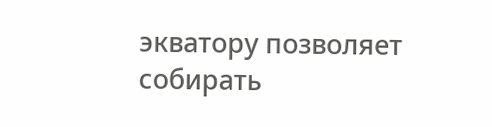экватору позволяет собирать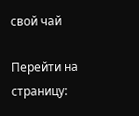свой чай

Перейти на страницу: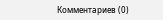Комментариев (0)